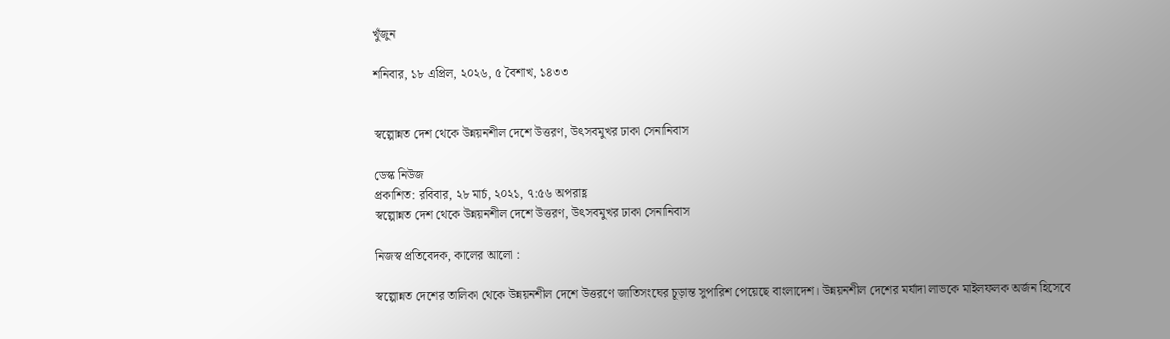খুঁজুন

শনিবার, ১৮ এপ্রিল, ২০২৬, ৫ বৈশাখ, ১৪৩৩


স্বল্পোন্নত দেশ থেকে উন্নয়নশীল দেশে উত্তরণ, উৎসবমুখর ঢাকা সেনানিবাস

ডেস্ক নিউজ
প্রকাশিত: রবিবার, ২৮ মার্চ, ২০২১, ৭:৫৬ অপরাহ্ণ
স্বল্পোন্নত দেশ থেকে উন্নয়নশীল দেশে উত্তরণ, উৎসবমুখর ঢাকা সেনানিবাস

নিজস্ব প্রতিবেদক, কালের আলো :

স্বল্পোন্নত দেশের তালিকা থেকে উন্নয়নশীল দেশে উত্তরণে জাতিসংঘের চূড়ান্ত সুপারিশ পেয়েছে বাংলাদেশ। উন্নয়নশীল দেশের মর্যাদা লাভকে মাইলফলক অর্জন হিসেবে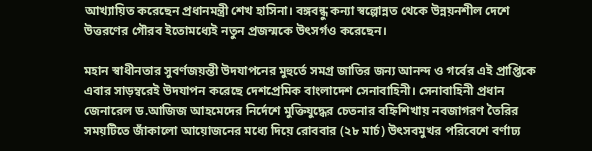আখ্যায়িত করেছেন প্রধানমন্ত্রী শেখ হাসিনা। বঙ্গবন্ধু কন্যা স্বল্পোন্নত থেকে উন্নয়নশীল দেশে উত্তরণের গৌরব ইতোমধ্যেই নতুন প্রজন্মকে উৎসর্গও করেছেন।

মহান স্বাধীনতার সুবর্ণজয়ন্তী উদযাপনের মুহুর্তে সমগ্র জাতির জন্য আনন্দ ও গর্বের এই প্রাপ্তিকে এবার সাড়ম্বরেই উদযাপন করেছে দেশপ্রেমিক বাংলাদেশ সেনাবাহিনী। সেনাবাহিনী প্রধান জেনারেল ড.আজিজ আহমেদের নির্দেশে মুক্তিযুদ্ধের চেতনার বহ্নিশিখায় নবজাগরণ তৈরির সময়টিতে জাঁকালো আয়োজনের মধ্যে দিয়ে রোববার (২৮ মার্চ) উৎসবমুখর পরিবেশে বর্ণাঢ্য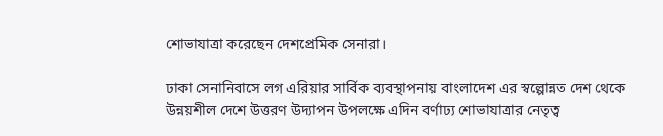শোভাযাত্রা করেছেন দেশপ্রেমিক সেনারা।

ঢাকা সেনানিবাসে লগ এরিয়ার সার্বিক ব্যবস্থাপনায় বাংলাদেশ এর স্বল্পোন্নত দেশ থেকে উন্নয়শীল দেশে উত্তরণ উদ্যাপন উপলক্ষে এদিন বর্ণাঢ্য শোভাযাত্রার নেতৃত্ব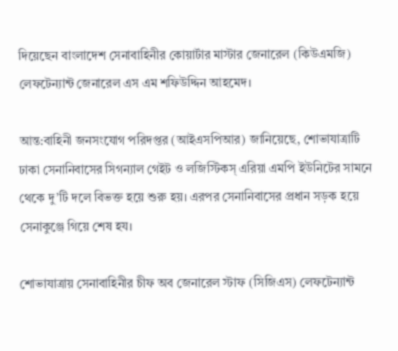দিয়েছেন বাংলাদেশ সেনাবাহিনীর কোয়ার্টার মাস্টার জেনারেল (কিউএমজি) লেফটেন্যান্ট জেনারেল এস এম শফিউদ্দিন আহমেদ।

আন্ত:বাহিনী জনসংযোগ পরিদপ্তর (আইএসপিআর) জানিয়েছে, শোভাযাত্রাটি ঢাকা সেনানিবাসের সিগন্যাল গেইট ও লজিস্টিকস্ এরিয়া এমপি ইউনিটের সামনে থেকে দু’টি দলে বিভক্ত হয়ে শুরু হয়। এরপর সেনানিবাসের প্রধান সড়ক হয়ে সেনাকুঞ্জে গিয়ে শেষ হয।

শোভাযাত্রায় সেনাবাহিনীর চীফ অব জেনারেল স্টাফ (সিজিএস) লেফটেন্যান্ট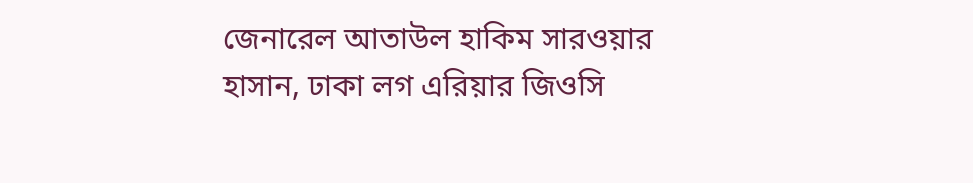জেনারেল আতাউল হাকিম সারওয়ার হাসান, ঢাকা লগ এরিয়ার জিওসি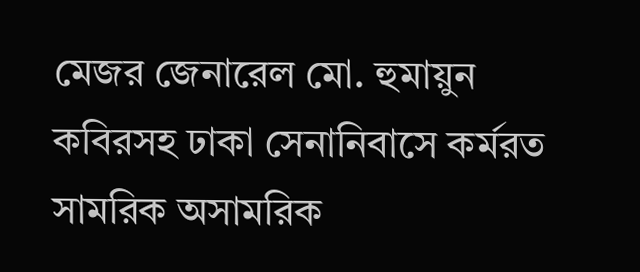মেজর জেনারেল মো. হুমায়ুন কবিরসহ ঢাকা সেনানিবাসে কর্মরত সামরিক অসামরিক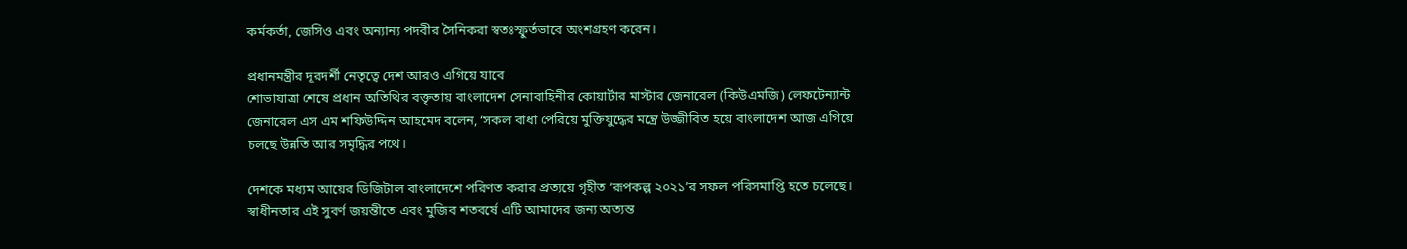কর্মকর্তা, জেসিও এবং অন্যান্য পদবীর সৈনিকরা স্বতঃস্ফুর্তভাবে অংশগ্রহণ করেন।

প্রধানমন্ত্রীর দূরদর্শী নেতৃত্বে দেশ আরও এগিয়ে যাবে
শোভাযাত্রা শেষে প্রধান অতিথির বক্তৃতায় বাংলাদেশ সেনাবাহিনীর কোয়ার্টার মাস্টার জেনারেল (কিউএমজি) লেফটেন্যান্ট জেনারেল এস এম শফিউদ্দিন আহমেদ বলেন, ‘সকল বাধা পেরিয়ে মুক্তিযুদ্ধের মন্ত্রে উজ্জীবিত হয়ে বাংলাদেশ আজ এগিয়ে চলছে উন্নতি আর সমৃদ্ধির পথে।

দেশকে মধ্যম আয়ের ডিজিটাল বাংলাদেশে পরিণত করার প্রত্যয়ে গৃহীত ‘রূপকল্প ২০২১’র সফল পরিসমাপ্তি হতে চলেছে। স্বাধীনতার এই সুবর্ণ জয়ন্তীতে এবং মুজিব শতবর্ষে এটি আমাদের জন্য অত্যন্ত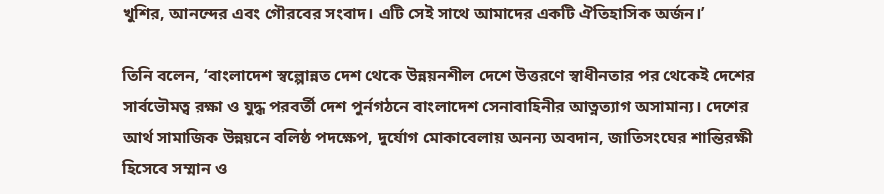খুশির, আনন্দের এবং গৌরবের সংবাদ। এটি সেই সাথে আমাদের একটি ঐতিহাসিক অর্জন।’

তিনি বলেন, ‘বাংলাদেশ স্বল্পোন্নত দেশ থেকে উন্নয়নশীল দেশে উত্তরণে স্বাধীনতার পর থেকেই দেশের সার্বভৌমত্ব রক্ষা ও যুদ্ধ পরবর্তী দেশ পুর্নগঠনে বাংলাদেশ সেনাবাহিনীর আত্নত্যাগ অসামান্য। দেশের আর্থ সামাজিক উন্নয়নে বলিষ্ঠ পদক্ষেপ, দুর্যোগ মোকাবেলায় অনন্য অবদান, জাতিসংঘের শান্তিরক্ষী হিসেবে সম্মান ও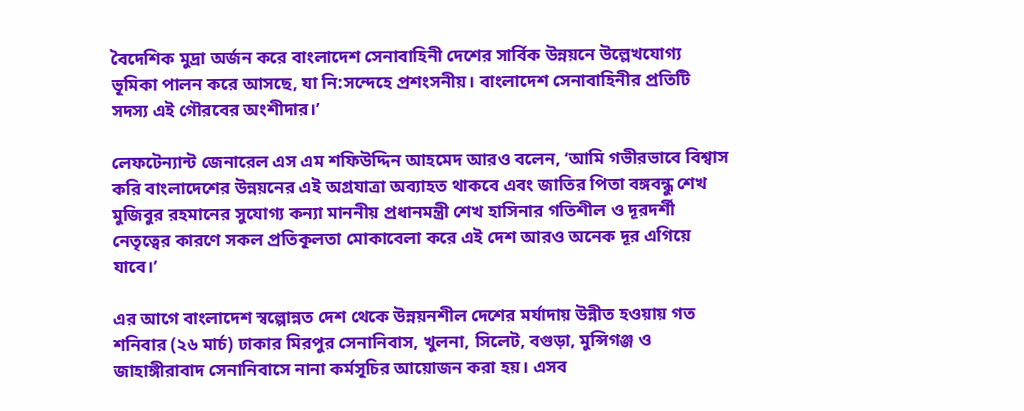বৈদেশিক মুদ্রা অর্জন করে বাংলাদেশ সেনাবাহিনী দেশের সার্বিক উন্নয়নে উল্লেখযোগ্য ভূমিকা পালন করে আসছে, যা নি:সন্দেহে প্রশংসনীয়। বাংলাদেশ সেনাবাহিনীর প্রতিটি সদস্য এই গৌরবের অংশীদার।’

লেফটেন্যান্ট জেনারেল এস এম শফিউদ্দিন আহমেদ আরও বলেন, ‘আমি গভীরভাবে বিশ্বাস করি বাংলাদেশের উন্নয়নের এই অগ্রযাত্রা অব্যাহত থাকবে এবং জাতির পিতা বঙ্গবন্ধু শেখ মুজিবুর রহমানের সুযোগ্য কন্যা মাননীয় প্রধানমন্ত্রী শেখ হাসিনার গতিশীল ও দূরদর্শী নেতৃত্বের কারণে সকল প্রতিকূলতা মোকাবেলা করে এই দেশ আরও অনেক দূর এগিয়ে যাবে।’

এর আগে বাংলাদেশ স্বল্পোন্নত দেশ থেকে উন্নয়নশীল দেশের মর্যাদায় উন্নীত হওয়ায় গত শনিবার (২৬ মার্চ) ঢাকার মিরপুর সেনানিবাস, খুলনা, সিলেট, বগুড়া, মুন্সিগঞ্জ ও জাহাঙ্গীরাবাদ সেনানিবাসে নানা কর্মসূচির আয়োজন করা হয়। এসব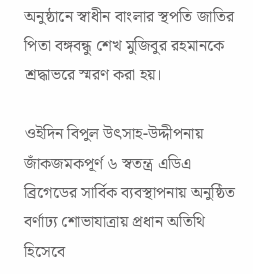অনুষ্ঠানে স্বাধীন বাংলার স্থপতি জাতির পিতা বঙ্গবন্ধু শেখ মুজিবুর রহমানকে শ্রদ্ধাভরে স্মরণ করা হয়।

ওইদিন বিপুল উৎসাহ-উদ্দীপনায় জাঁকজমকপূর্ণ ৬ স্বতন্ত্র এডিএ ব্রিগেডের সার্বিক ব্যবস্থাপনায় অনুষ্ঠিত বর্ণাঢ্য শোভাযাত্রায় প্রধান অতিথি হিসেবে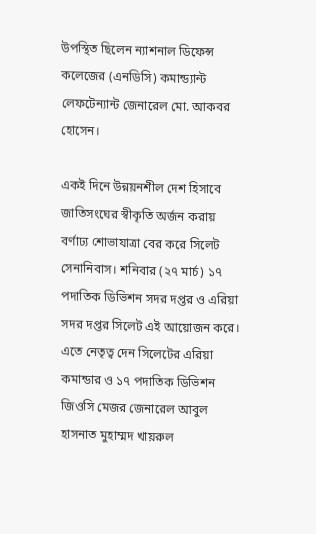উপস্থিত ছিলেন ন্যাশনাল ডিফেন্স কলেজের (এনডিসি) কমান্ড্যান্ট লেফটেন্যান্ট জেনারেল মো. আকবর হোসেন।

একই দিনে উন্নয়নশীল দেশ হিসাবে জাতিসংঘের স্বীকৃতি অর্জন করায় বর্ণাঢ্য শোভাযাত্রা বের করে সিলেট সেনানিবাস। শনিবার (২৭ মার্চ) ১৭ পদাতিক ডিভিশন সদর দপ্তর ও এরিয়া সদর দপ্তর সিলেট এই আয়োজন করে। এতে নেতৃত্ব দেন সিলেটের এরিয়া কমান্ডার ও ১৭ পদাতিক ডিভিশন জিওসি মেজর জেনারেল আবুল হাসনাত মুহাম্মদ খায়রুল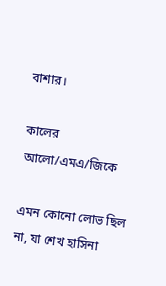বাশার।

কালের আলো/এমএ/জিকে

এমন কোনো লোভ ছিল না, যা শেখ হাসিনা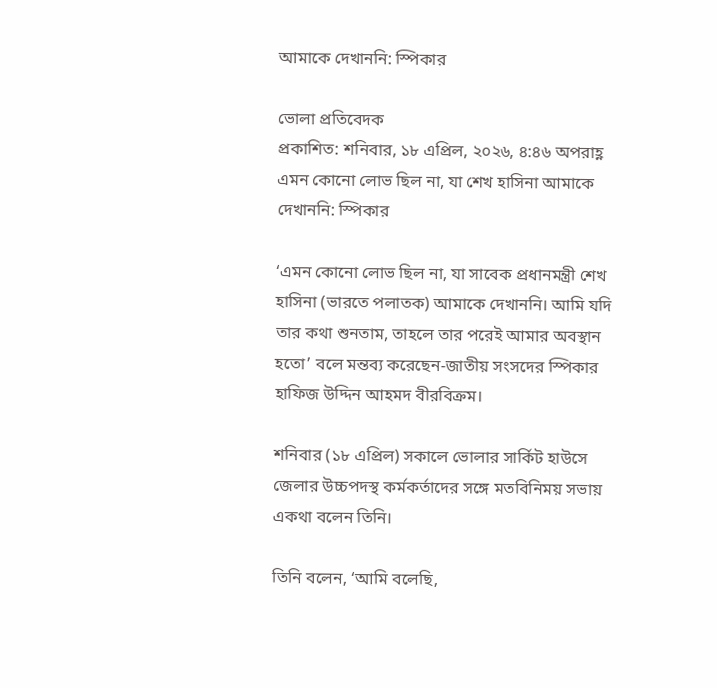আমাকে দেখাননি: স্পিকার

ভোলা প্রতিবেদক
প্রকাশিত: শনিবার, ১৮ এপ্রিল, ২০২৬, ৪:৪৬ অপরাহ্ণ
এমন কোনো লোভ ছিল না, যা শেখ হাসিনা আমাকে দেখাননি: স্পিকার

‘এমন কোনো লোভ ছিল না, যা সাবেক প্রধানমন্ত্রী শেখ হাসিনা (ভারতে পলাতক) আমাকে দেখাননি। আমি যদি তার কথা শুনতাম, তাহলে তার পরেই আমার অবস্থান হতো’ বলে মন্তব্য করেছেন-জাতীয় সংসদের স্পিকার হাফিজ উদ্দিন আহমদ বীরবিক্রম।

শনিবার (১৮ এপ্রিল) সকালে ভোলার সার্কিট হাউসে জেলার উচ্চপদস্থ কর্মকর্তাদের সঙ্গে মতবিনিময় সভায় একথা বলেন তিনি।

তিনি বলেন, ‘আমি বলেছি,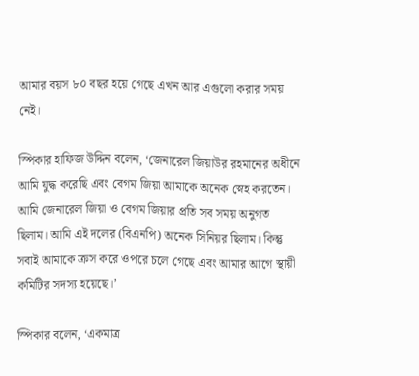আমার বয়স ৮০ বছর হয়ে গেছে এখন আর এগুলো করার সময় নেই।

স্পিকার হাফিজ উদ্দিন বলেন, ‘জেনারেল জিয়াউর রহমানের অধীনে আমি যুদ্ধ করেছি এবং বেগম জিয়া আমাকে অনেক স্নেহ করতেন। আমি জেনারেল জিয়া ও বেগম জিয়ার প্রতি সব সময় অনুগত ছিলাম। আমি এই দলের (বিএনপি) অনেক সিনিয়র ছিলাম। কিন্তু সবাই আমাকে ক্রস করে ওপরে চলে গেছে এবং আমার আগে স্থায়ী কমিটির সদস্য হয়েছে।’

স্পিকার বলেন, ‘একমাত্র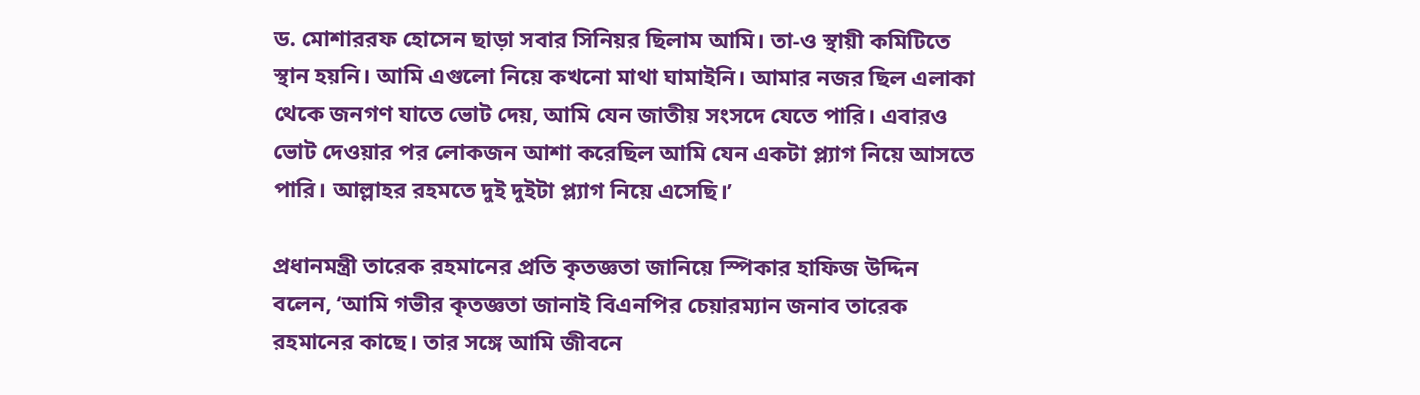ড. মোশাররফ হোসেন ছাড়া সবার সিনিয়র ছিলাম আমি। তা-ও স্থায়ী কমিটিতে স্থান হয়নি। আমি এগুলো নিয়ে কখনো মাথা ঘামাইনি। আমার নজর ছিল এলাকা থেকে জনগণ যাতে ভোট দেয়, আমি যেন জাতীয় সংসদে যেতে পারি। এবারও ভোট দেওয়ার পর লোকজন আশা করেছিল আমি যেন একটা প্ল্যাগ নিয়ে আসতে পারি। আল্লাহর রহমতে দুই দুইটা প্ল্যাগ নিয়ে এসেছি।’

প্রধানমন্ত্রী তারেক রহমানের প্রতি কৃতজ্ঞতা জানিয়ে স্পিকার হাফিজ উদ্দিন বলেন, ‘আমি গভীর কৃতজ্ঞতা জানাই বিএনপির চেয়ারম্যান জনাব তারেক রহমানের কাছে। তার সঙ্গে আমি জীবনে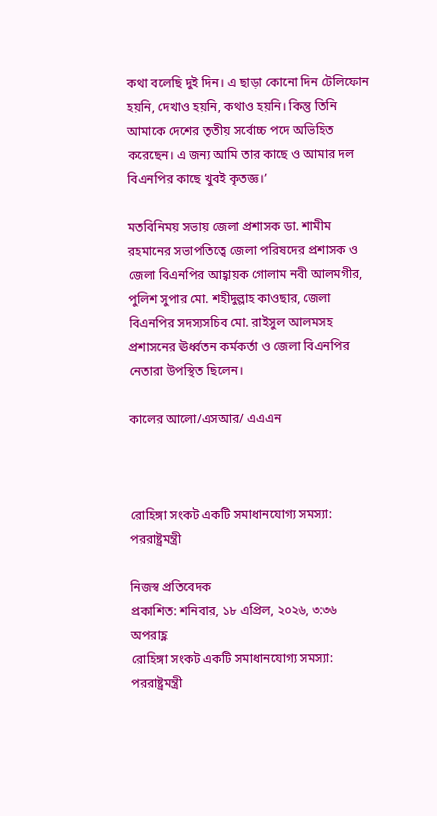কথা বলেছি দুই দিন। এ ছাড়া কোনো দিন টেলিফোন হয়নি, দেখাও হয়নি, কথাও হয়নি। কিন্তু তিনি আমাকে দেশের তৃতীয় সর্বোচ্চ পদে অভিহিত করেছেন। এ জন্য আমি তার কাছে ও আমার দল বিএনপির কাছে খুবই কৃতজ্ঞ।’

মতবিনিময় সভায় জেলা প্রশাসক ডা. শামীম রহমানের সভাপতিত্বে জেলা পরিষদের প্রশাসক ও জেলা বিএনপির আহ্বায়ক গোলাম নবী আলমগীর, পুলিশ সুপার মো. শহীদুল্লাহ কাওছার, জেলা বিএনপির সদস্যসচিব মো. রাইসুল আলমসহ প্রশাসনের ঊর্ধ্বতন কর্মকর্তা ও জেলা বিএনপির নেতারা উপস্থিত ছিলেন।

কালের আলো/এসআর/ এএএন



রোহিঙ্গা সংকট একটি সমাধানযোগ্য সমস্যা: পররাষ্ট্রমন্ত্রী

নিজস্ব প্রতিবেদক
প্রকাশিত: শনিবার, ১৮ এপ্রিল, ২০২৬, ৩:৩৬ অপরাহ্ণ
রোহিঙ্গা সংকট একটি সমাধানযোগ্য সমস্যা: পররাষ্ট্রমন্ত্রী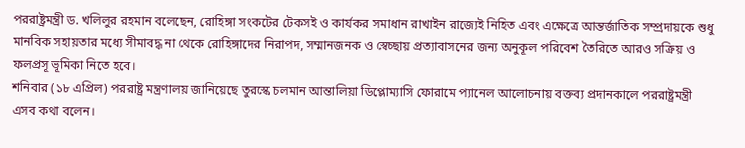পররাষ্ট্রমন্ত্রী ড. খলিলুর রহমান বলেছেন, রোহিঙ্গা সংকটের টেকসই ও কার্যকর সমাধান রাখাইন রাজ্যেই নিহিত এবং এক্ষেত্রে আন্তর্জাতিক সম্প্রদায়কে শুধু মানবিক সহায়তার মধ্যে সীমাবদ্ধ না থেকে রোহিঙ্গাদের নিরাপদ, সম্মানজনক ও স্বেচ্ছায় প্রত্যাবাসনের জন্য অনুকূল পরিবেশ তৈরিতে আরও সক্রিয় ও ফলপ্রসূ ভূমিকা নিতে হবে।
শনিবার (১৮ এপ্রিল) পররাষ্ট্র মন্ত্রণালয় জানিয়েছে তুরস্কে চলমান আন্তালিয়া ডিপ্লোম্যাসি ফোরামে প্যানেল আলোচনায় বক্তব্য প্রদানকালে পররাষ্ট্রমন্ত্রী এসব কথা বলেন।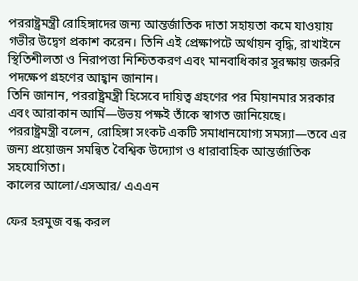পররাষ্ট্রমন্ত্রী রোহিঙ্গাদের জন্য আন্তর্জাতিক দাতা সহায়তা কমে যাওয়ায় গভীর উদ্বেগ প্রকাশ করেন। তিনি এই প্রেক্ষাপটে অর্থায়ন বৃদ্ধি, রাখাইনে স্থিতিশীলতা ও নিরাপত্তা নিশ্চিতকরণ এবং মানবাধিকার সুরক্ষায় জরুরি পদক্ষেপ গ্রহণের আহ্বান জানান।
তিনি জানান, পররাষ্ট্রমন্ত্রী হিসেবে দায়িত্ব গ্রহণের পর মিয়ানমার সরকার এবং আরাকান আর্মি—উভয় পক্ষই তাঁকে স্বাগত জানিয়েছে।
পররাষ্ট্রমন্ত্রী বলেন, রোহিঙ্গা সংকট একটি সমাধানযোগ্য সমস্যা—তবে এর জন্য প্রয়োজন সমন্বিত বৈশ্বিক উদ্যোগ ও ধারাবাহিক আন্তর্জাতিক সহযোগিতা।
কালের আলো/এসআর/ এএএন

ফের হরমুজ বন্ধ করল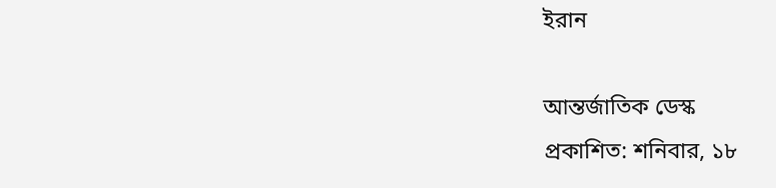ইরান

আন্তর্জাতিক ডেস্ক
প্রকাশিত: শনিবার, ১৮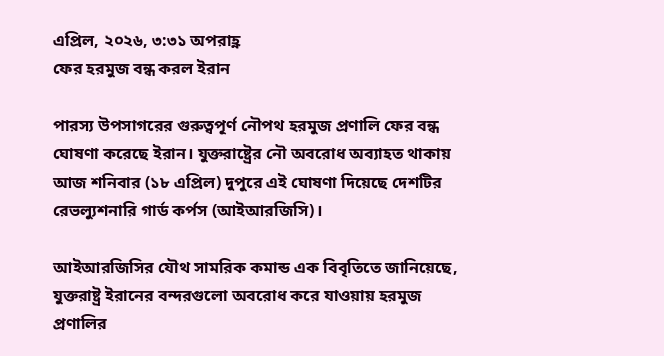এপ্রিল, ২০২৬, ৩:৩১ অপরাহ্ণ
ফের হরমুজ বন্ধ করল ইরান

পারস্য উপসাগরের গুরুত্বপূর্ণ নৌপথ হরমুজ প্রণালি ফের বন্ধ ঘোষণা করেছে ইরান। যুক্তরাষ্ট্রের নৌ অবরোধ অব্যাহত থাকায় আজ শনিবার (১৮ এপ্রিল) দুপুরে এই ঘোষণা দিয়েছে দেশটির রেভল্যুশনারি গার্ড কর্পস (আইআরজিসি)।

আইআরজিসির যৌথ সামরিক কমান্ড এক বিবৃতিতে জানিয়েছে, যুক্তরাষ্ট্র ইরানের বন্দরগুলো অবরোধ করে যাওয়ায় হরমুজ প্রণালির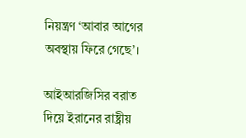নিয়ন্ত্রণ ‘আবার আগের অবস্থায় ফিরে গেছে’।

আইআরজিসির বরাত দিয়ে ইরানের রাষ্ট্রীয়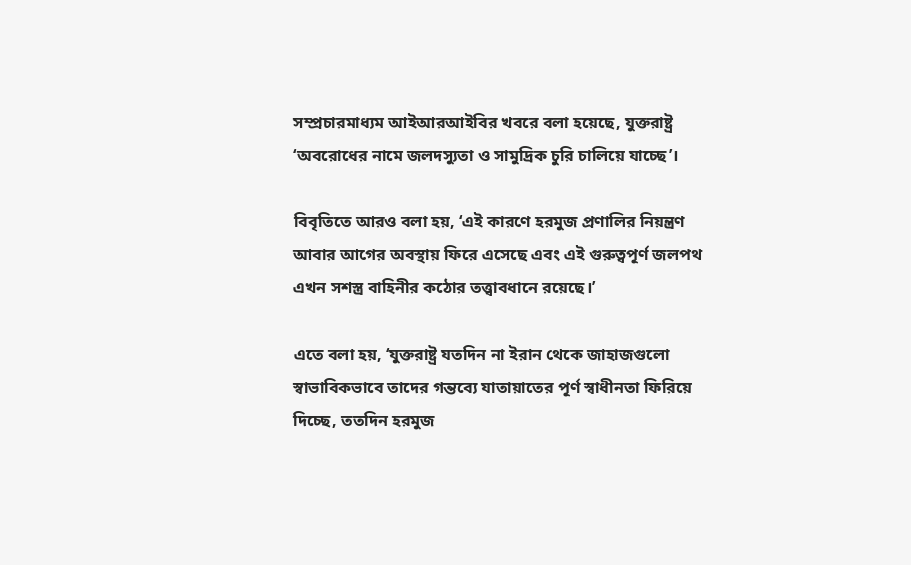সম্প্রচারমাধ্যম আইআরআইবির খবরে বলা হয়েছে, যুক্তরাষ্ট্র ‘অবরোধের নামে জলদস্যুতা ও সামুদ্রিক চুরি চালিয়ে যাচ্ছে’।

বিবৃতিতে আরও বলা হয়, ‘এই কারণে হরমুজ প্রণালির নিয়ন্ত্রণ আবার আগের অবস্থায় ফিরে এসেছে এবং এই গুরুত্বপূর্ণ জলপথ এখন সশস্ত্র বাহিনীর কঠোর তত্ত্বাবধানে রয়েছে।’

এতে বলা হয়, ‘যুক্তরাষ্ট্র যতদিন না ইরান থেকে জাহাজগুলো স্বাভাবিকভাবে তাদের গন্তব্যে যাতায়াতের পূর্ণ স্বাধীনতা ফিরিয়ে দিচ্ছে, ততদিন হরমুজ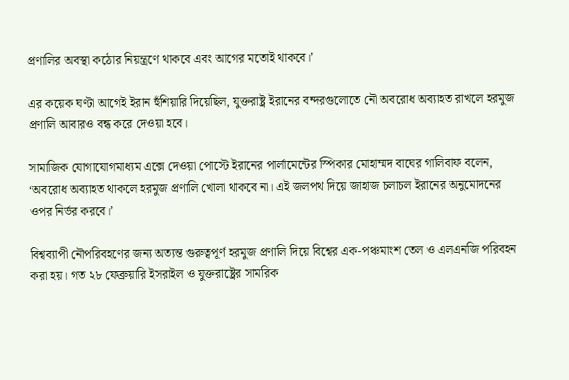প্রণালির অবস্থা কঠোর নিয়ন্ত্রণে থাকবে এবং আগের মতোই থাকবে।’

এর কয়েক ঘণ্টা আগেই ইরান হুঁশিয়ারি দিয়েছিল, যুক্তরাষ্ট্র ইরানের বন্দরগুলোতে নৌ অবরোধ অব্যাহত রাখলে হরমুজ প্রণালি আবারও বন্ধ করে দেওয়া হবে।

সামাজিক যোগাযোগমাধ্যম এক্সে দেওয়া পোস্টে ইরানের পার্লামেন্টের স্পিকার মোহাম্মদ বাঘের গালিবাফ বলেন, ‘অবরোধ অব্যাহত থাকলে হরমুজ প্রণালি খোলা থাকবে না। এই জলপথ দিয়ে জাহাজ চলাচল ইরানের অনুমোদনের ওপর নির্ভর করবে।’

বিশ্বব্যাপী নৌপরিবহণের জন্য অত্যন্ত গুরুত্বপূর্ণ হরমুজ প্রণালি দিয়ে বিশ্বের এক-পঞ্চমাংশ তেল ও এলএনজি পরিবহন করা হয়। গত ২৮ ফেব্রুয়ারি ইসরাইল ও যুক্তরাষ্ট্রের সামরিক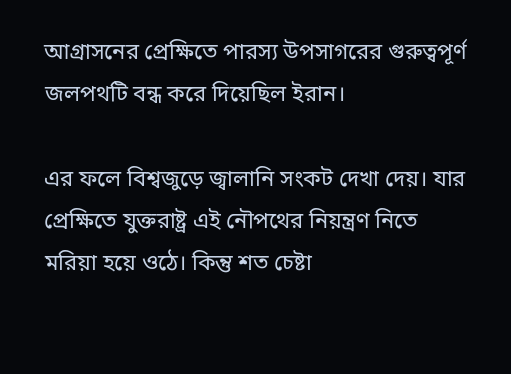আগ্রাসনের প্রেক্ষিতে পারস্য উপসাগরের গুরুত্বপূর্ণ জলপথটি বন্ধ করে দিয়েছিল ইরান।

এর ফলে বিশ্বজুড়ে জ্বালানি সংকট দেখা দেয়। যার প্রেক্ষিতে যুক্তরাষ্ট্র এই নৌপথের নিয়ন্ত্রণ নিতে মরিয়া হয়ে ওঠে। কিন্তু শত চেষ্টা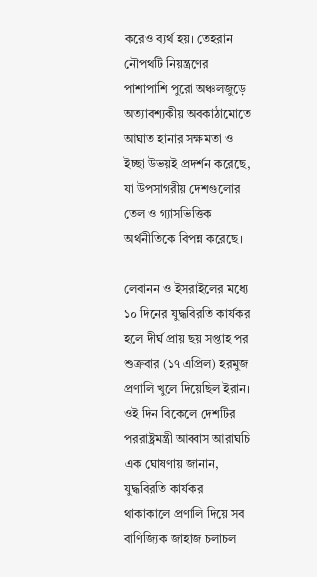করেও ব্যর্থ হয়। তেহরান নৌপথটি নিয়ন্ত্রণের পাশাপাশি পুরো অঞ্চলজুড়ে অত্যাবশ্যকীয় অবকাঠামোতে আঘাত হানার সক্ষমতা ও ইচ্ছা উভয়ই প্রদর্শন করেছে, যা উপসাগরীয় দেশগুলোর তেল ও গ্যাসভিত্তিক অর্থনীতিকে বিপন্ন করেছে।

লেবানন ও ইসরাইলের মধ্যে ১০ দিনের যুদ্ধবিরতি কার্যকর হলে দীর্ঘ প্রায় ছয় সপ্তাহ পর শুক্রবার (১৭ এপ্রিল) হরমুজ প্রণালি খুলে দিয়েছিল ইরান। ওই দিন বিকেলে দেশটির পররাষ্ট্রমন্ত্রী আব্বাস আরাঘচি এক ঘোষণায় জানান, যুদ্ধবিরতি কার্যকর থাকাকালে প্রণালি দিয়ে সব বাণিজ্যিক জাহাজ চলাচল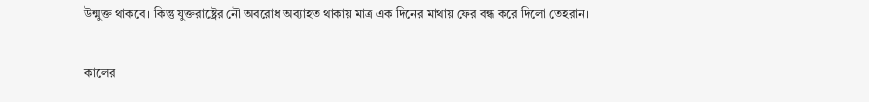উন্মুক্ত থাকবে। কিন্তু যুক্তরাষ্ট্রের নৌ অবরোধ অব্যাহত থাকায় মাত্র এক দিনের মাথায় ফের বন্ধ করে দিলো তেহরান।

কালের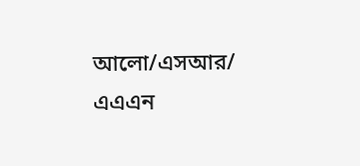আলো/এসআর/ এএএন